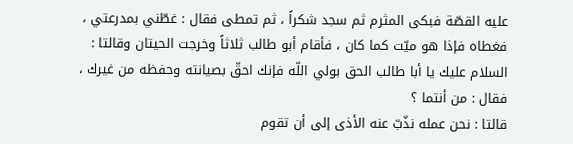عليه القصّة فبكى المثرم ثم سجد شكراً ، ثم تمطى فقال : غطّني بمدرعتي ، فغطاه فإذا هو ميّت كما كان ، فأقام أبو طالب ثلاثاً وخرجت الحيتان وقالتا : السلام عليك يا أبا طالب الحق بولي اللّه فإنك احقّ بصيانته وحفظه من غيرك ، فقال : من أنتما ؟
قالتا : نحن عمله نذّبّ عنه الأذى إلى أن تقوم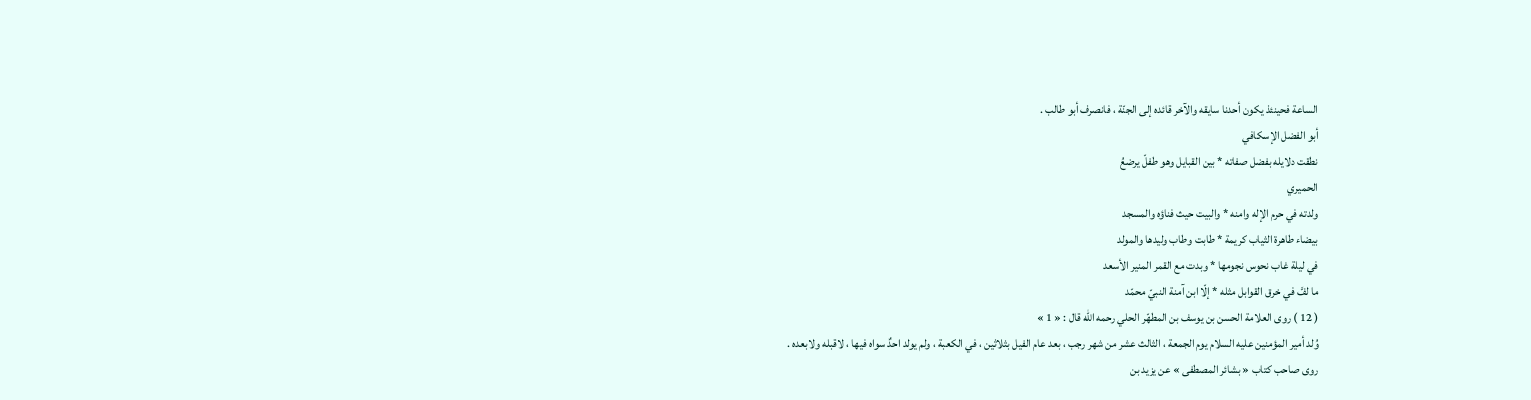الساعة فحينئذ يكون أحدنا سايقه والآخر قائده إلى الجنّة ، فانصرف أبو طالب .
أبو الفضل الإسكافي
نطقت دلايله بفضل صفاته * بين القبايل وهو طفلّ يرضعُ
الحميري
ولدته في حرم الإله وامنه * والبيت حيث فناؤه والمسجد
بيضاء طاهرة الثياب كريمة * طابت وطاب وليدها والمولد
في ليلة غاب نحوس نجومها * وبدت مع القمر المنير الأسعد
ما لفَّ في خرق القوابل مثله * إلّا ابن آمنة النبيّ محمّد
( 12 ) روى العلامة الحسن بن يوسف بن المطهّر الحلي رحمه اللّه قال : « 1 »
وُلد أمير المؤمنين عليه السلام يوم الجمعة ، الثالث عشر من شهر رجب ، بعد عام الفيل بثلاثين ، في الكعبة ، ولم يولد احدٌ سواه فيها ، لاقبله ولابعده .
روى صاحب كتاب « بشائر المصطفى » عن يزيد بن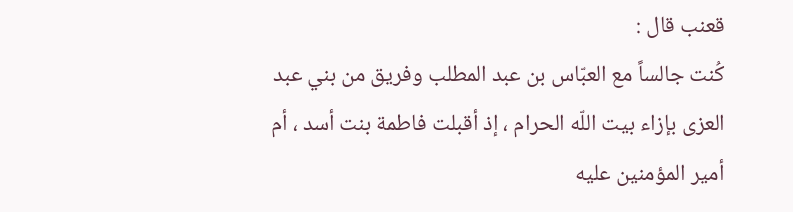قعنب قال :
كُنت جالساً مع العبّاس بن عبد المطلب وفريق من بني عبد العزى بإزاء بيت اللّه الحرام ، إذ أقبلت فاطمة بنت أسد ، أم أمير المؤمنين عليه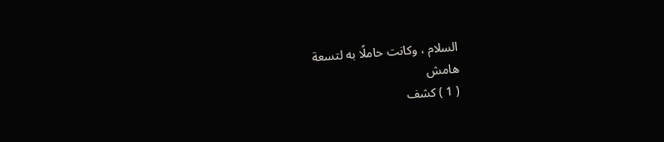السلام ، وكانت حاملًا به لتسعة
هامش
( 1 ) كشف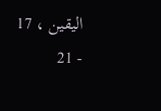اليقين ، 17 - 21